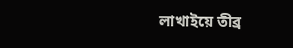লাখাইয়ে তীব্র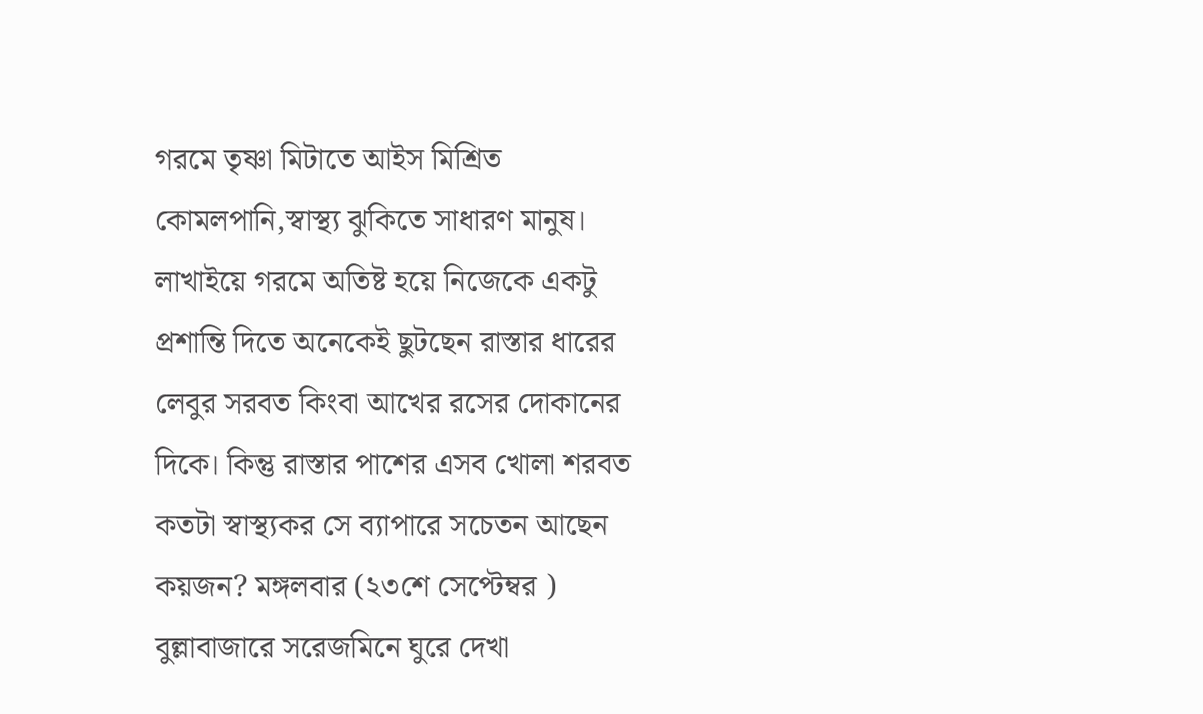গরমে তৃষ্ণা মিটাতে আইস মিশ্রিত কোমলপানি,স্বাস্থ্য ঝুকিতে সাধারণ মানুষ। লাখাইয়ে গরমে অতিষ্ট হয়ে নিজেকে একটু প্রশান্তি দিতে অনেকেই ছুটছেন রাস্তার ধারের লেবুর সরবত কিংবা আখের রসের দোকানের দিকে। কিন্তু রাস্তার পাশের এসব খোলা শরবত কতটা স্বাস্থ্যকর সে ব্যাপারে সচেতন আছেন কয়জন? মঙ্গলবার (২৩শে সেপ্টেম্বর ) বুল্লাবাজারে সরেজমিনে ঘুরে দেখা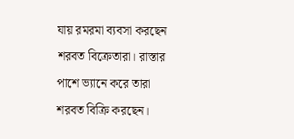যায় রমরমা ব্যবসা করছেন শরবত বিক্রেতারা। রাস্তার পাশে ভ্যানে করে তারা শরবত বিক্রি করছেন।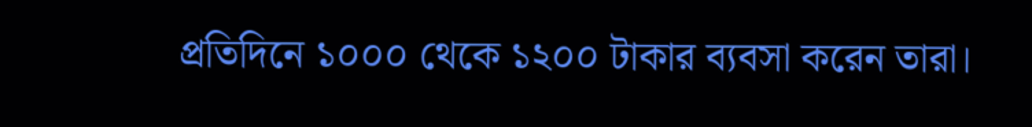প্রতিদিনে ১০০০ থেকে ১২০০ টাকার ব্যবসা করেন তারা।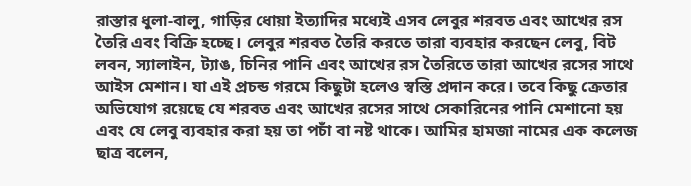রাস্তার ধুলা-বালু, গাড়ির ধোয়া ইত্যাদির মধ্যেই এসব লেবুর শরবত এবং আখের রস তৈরি এবং বিক্রি হচ্ছে। লেবুর শরবত তৈরি করতে তারা ব্যবহার করছেন লেবু, বিট লবন, স্যালাইন, ট্যাঙ, চিনির পানি এবং আখের রস তৈরিতে তারা আখের রসের সাথে আইস মেশান। যা এই প্রচন্ড গরমে কিছুটা হলেও স্বস্তি প্রদান করে। তবে কিছু ক্রেতার অভিযোগ রয়েছে যে শরবত এবং আখের রসের সাথে সেকারিনের পানি মেশানো হয় এবং যে লেবু ব্যবহার করা হয় তা পচাঁ বা নষ্ট থাকে। আমির হামজা নামের এক কলেজ ছাত্র বলেন,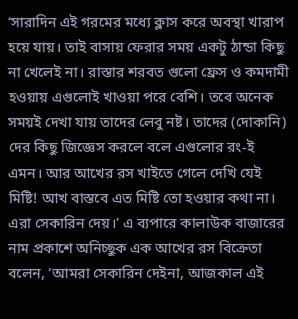‘সারাদিন এই গরমের মধ্যে ক্লাস করে অবস্থা খারাপ হয়ে যায়। তাই বাসায় ফেরার সময় একটু ঠান্ডা কিছু না খেলেই না। রাস্তার শরবত গুলো ফ্রেস ও কমদামী হওয়ায় এগুলোই খাওয়া পরে বেশি। তবে অনেক সময়ই দেখা যায় তাদের লেবু নষ্ট। তাদের (দোকানি) দের কিছু জিজ্ঞেস করলে বলে এগুলোর রং-ই এমন। আর আখের রস খাইতে গেলে দেখি যেই মিষ্টি! আখ বাস্তবে এত মিষ্টি তো হওয়ার কথা না। এরা সেকারিন দেয়।’ এ ব্যপারে কালাউক বাজারের নাম প্রকাশে অনিচ্ছুক এক আখের রস বিক্রেতা বলেন, ‘আমরা সেকারিন দেইনা, আজকাল এই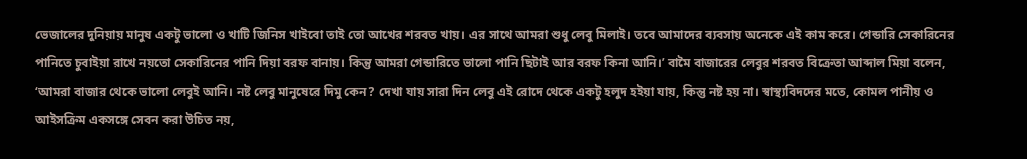ভেজালের দুনিয়ায় মানুষ একটু ভালো ও খাটি জিনিস খাইবো তাই তো আখের শরবত খায়। এর সাথে আমরা শুধু লেবু মিলাই। তবে আমাদের ব্যবসায় অনেকে এই কাম করে। গেন্ডারি সেকারিনের পানিতে চুবাইয়া রাখে নয়তো সেকারিনের পানি দিয়া বরফ বানায়। কিন্তু আমরা গেন্ডারিতে ভালো পানি ছিটাই আর বরফ কিনা আনি।’ বামৈ বাজারের লেবুর শরবত বিক্রেতা আব্দাল মিয়া বলেন, ‘আমরা বাজার থেকে ভালো লেবুই আনি। নষ্ট লেবু মানুষেরে দিমু কেন? দেখা যায় সারা দিন লেবু এই রোদে থেকে একটু হলুদ হইয়া যায়, কিন্তু নষ্ট হয় না। স্বাস্থ্যবিদদের মতে, কোমল পানীয় ও আইসক্রিম একসঙ্গে সেবন করা উচিত নয়,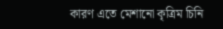কারণ এতে মেশানো কৃত্রিম চিনি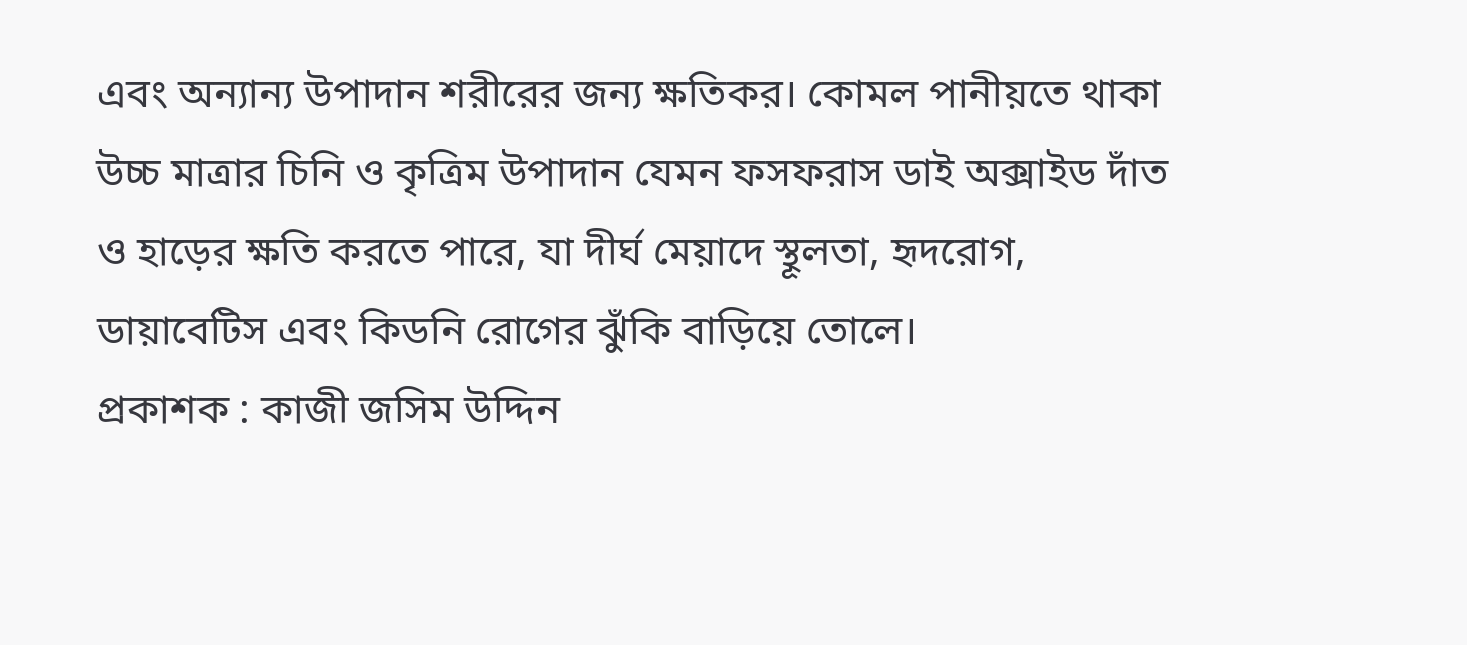এবং অন্যান্য উপাদান শরীরের জন্য ক্ষতিকর। কোমল পানীয়তে থাকা উচ্চ মাত্রার চিনি ও কৃত্রিম উপাদান যেমন ফসফরাস ডাই অক্সাইড দাঁত ও হাড়ের ক্ষতি করতে পারে, যা দীর্ঘ মেয়াদে স্থূলতা, হৃদরোগ, ডায়াবেটিস এবং কিডনি রোগের ঝুঁকি বাড়িয়ে তোলে।
প্রকাশক : কাজী জসিম উদ্দিন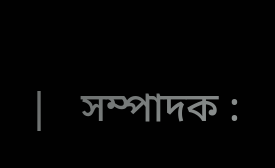|   সম্পাদক :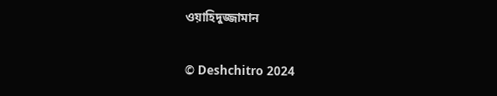ওয়াহিদুজ্জামান

© Deshchitro 2024